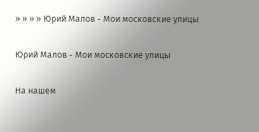» » » » Юрий Малов - Мои московские улицы

Юрий Малов - Мои московские улицы

На нашем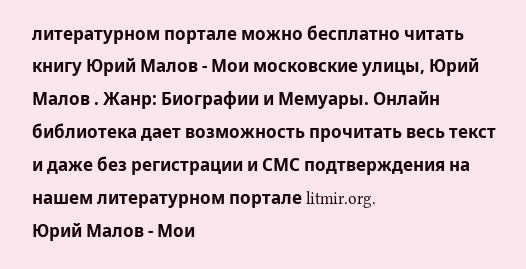литературном портале можно бесплатно читать книгу Юрий Малов - Мои московские улицы, Юрий Малов . Жанр: Биографии и Мемуары. Онлайн библиотека дает возможность прочитать весь текст и даже без регистрации и СМС подтверждения на нашем литературном портале litmir.org.
Юрий Малов - Мои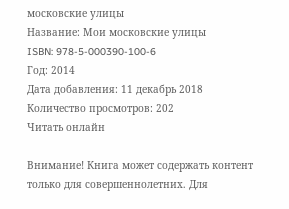московские улицы
Название: Мои московские улицы
ISBN: 978-5-000390-100-6
Год: 2014
Дата добавления: 11 декабрь 2018
Количество просмотров: 202
Читать онлайн

Внимание! Книга может содержать контент только для совершеннолетних. Для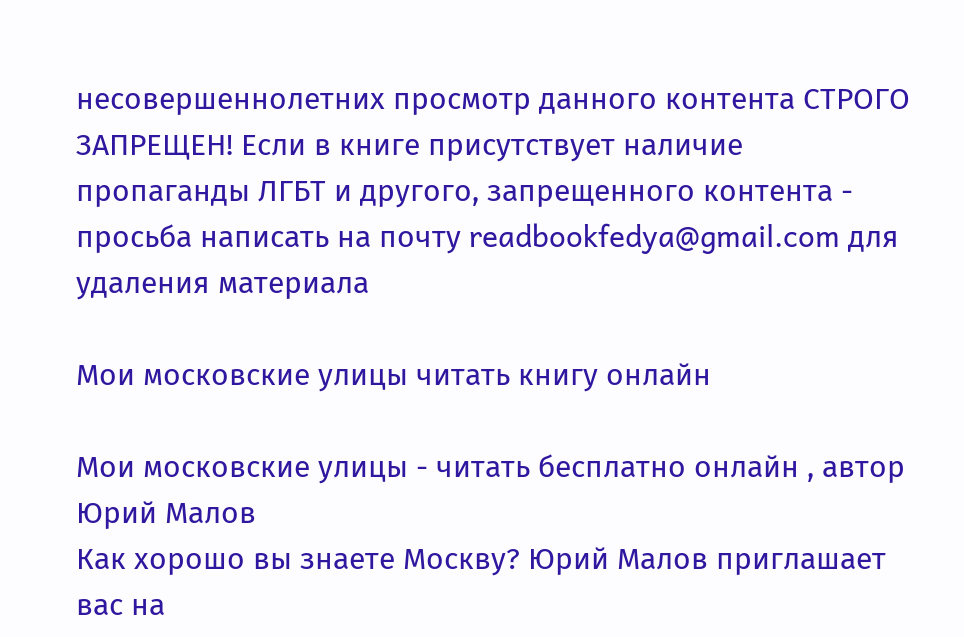несовершеннолетних просмотр данного контента СТРОГО ЗАПРЕЩЕН! Если в книге присутствует наличие пропаганды ЛГБТ и другого, запрещенного контента - просьба написать на почту readbookfedya@gmail.com для удаления материала

Мои московские улицы читать книгу онлайн

Мои московские улицы - читать бесплатно онлайн , автор Юрий Малов
Как хорошо вы знаете Москву? Юрий Малов приглашает вас на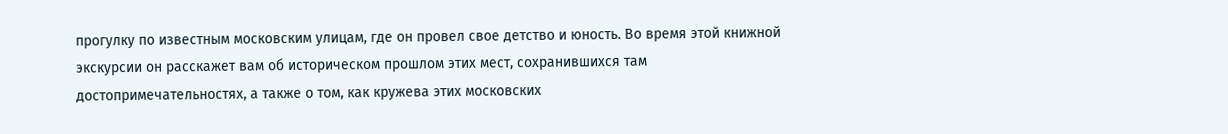прогулку по известным московским улицам, где он провел свое детство и юность. Во время этой книжной экскурсии он расскажет вам об историческом прошлом этих мест, сохранившихся там достопримечательностях, а также о том, как кружева этих московских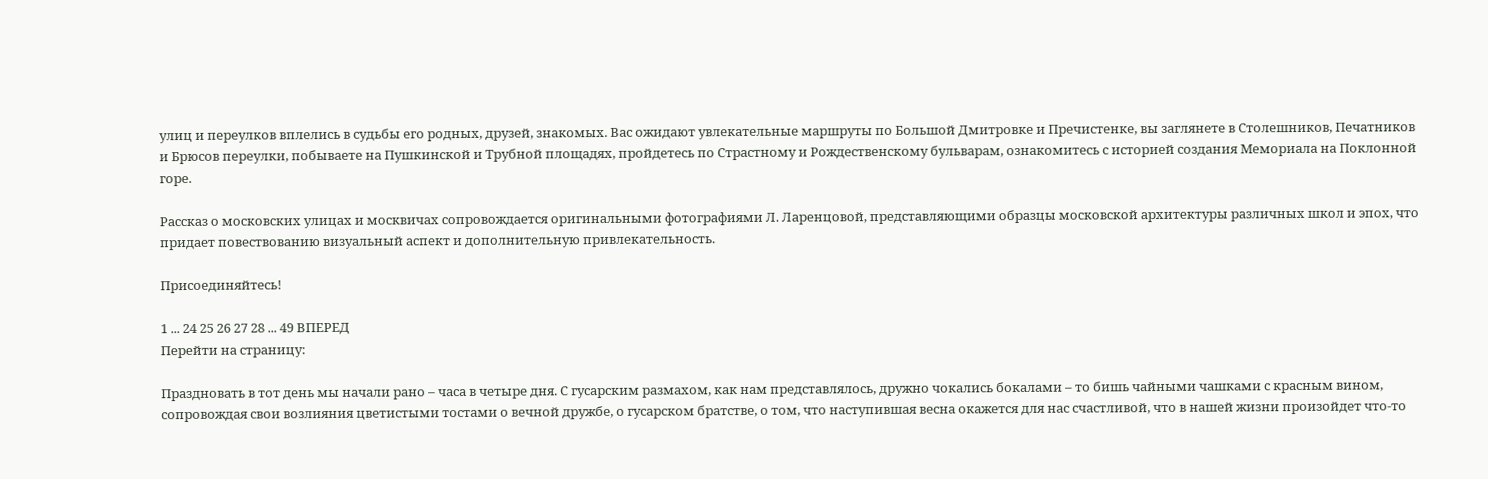улиц и переулков вплелись в судьбы его родных, друзей, знакомых. Вас ожидают увлекательные маршруты по Большой Дмитровке и Пречистенке, вы заглянете в Столешников, Печатников и Брюсов переулки, побываете на Пушкинской и Трубной площадях, пройдетесь по Страстному и Рождественскому бульварам, ознакомитесь с историей создания Мемориала на Поклонной горе.

Рассказ о московских улицах и москвичах сопровождается оригинальными фотографиями Л. Ларенцовой, представляющими образцы московской архитектуры различных школ и эпох, что придает повествованию визуальный аспект и дополнительную привлекательность.

Присоединяйтесь!

1 ... 24 25 26 27 28 ... 49 ВПЕРЕД
Перейти на страницу:

Праздновать в тот день мы начали рано – часа в четыре дня. С гусарским размахом, как нам представлялось, дружно чокались бокалами – то бишь чайными чашками с красным вином, сопровождая свои возлияния цветистыми тостами о вечной дружбе, о гусарском братстве, о том, что наступившая весна окажется для нас счастливой, что в нашей жизни произойдет что-то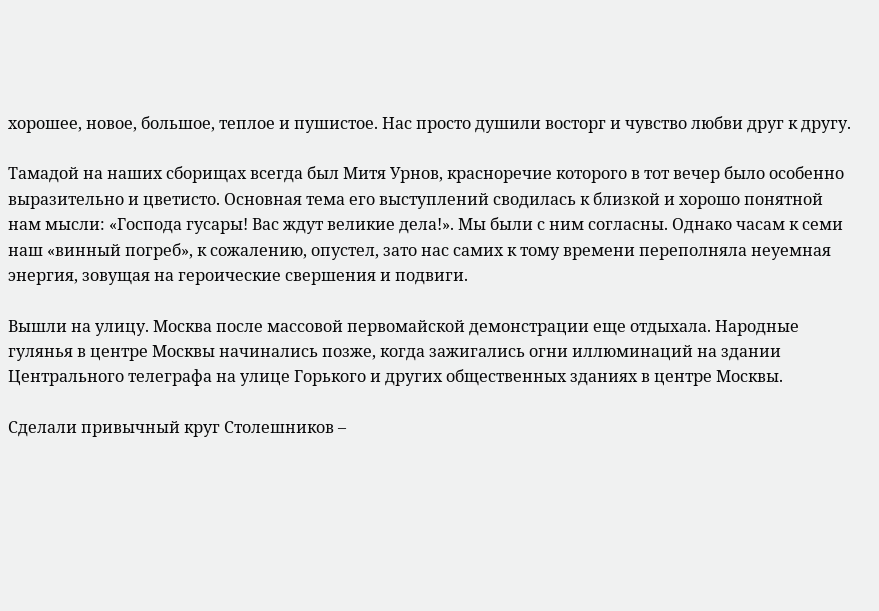хорошее, новое, большое, теплое и пушистое. Нас просто душили восторг и чувство любви друг к другу.

Тамадой на наших сборищах всегда был Митя Урнов, красноречие которого в тот вечер было особенно выразительно и цветисто. Основная тема его выступлений сводилась к близкой и хорошо понятной нам мысли: «Господа гусары! Вас ждут великие дела!». Мы были с ним согласны. Однако часам к семи наш «винный погреб», к сожалению, опустел, зато нас самих к тому времени переполняла неуемная энергия, зовущая на героические свершения и подвиги.

Вышли на улицу. Москва после массовой первомайской демонстрации еще отдыхала. Народные гулянья в центре Москвы начинались позже, когда зажигались огни иллюминаций на здании Центрального телеграфа на улице Горького и других общественных зданиях в центре Москвы.

Сделали привычный круг Столешников –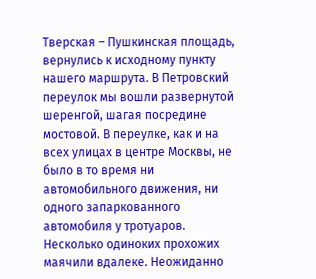Тверская – Пушкинская площадь, вернулись к исходному пункту нашего маршрута. В Петровский переулок мы вошли развернутой шеренгой, шагая посредине мостовой. В переулке, как и на всех улицах в центре Москвы, не было в то время ни автомобильного движения, ни одного запаркованного автомобиля у тротуаров. Несколько одиноких прохожих маячили вдалеке. Неожиданно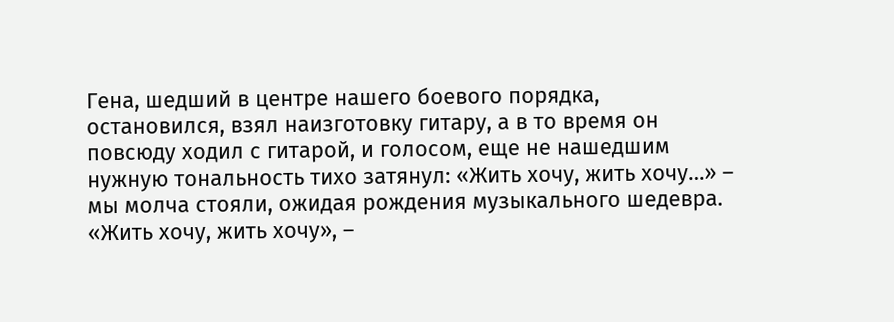Гена, шедший в центре нашего боевого порядка, остановился, взял наизготовку гитару, а в то время он повсюду ходил с гитарой, и голосом, еще не нашедшим нужную тональность тихо затянул: «Жить хочу, жить хочу…» – мы молча стояли, ожидая рождения музыкального шедевра. «Жить хочу, жить хочу», –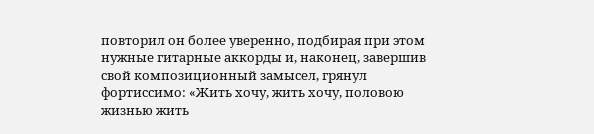повторил он более уверенно, подбирая при этом нужные гитарные аккорды и, наконец, завершив свой композиционный замысел, грянул фортиссимо: «Жить хочу, жить хочу, половою жизнью жить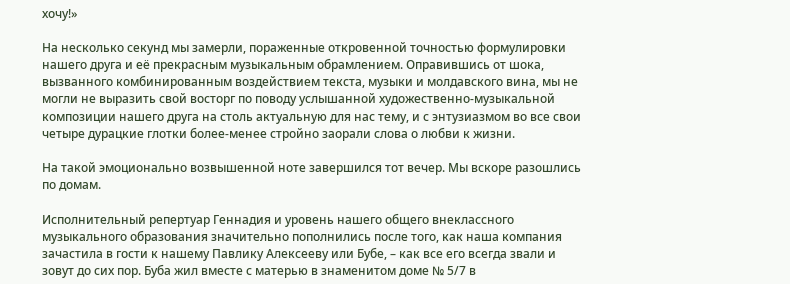хочу!»

На несколько секунд мы замерли, пораженные откровенной точностью формулировки нашего друга и её прекрасным музыкальным обрамлением. Оправившись от шока, вызванного комбинированным воздействием текста, музыки и молдавского вина, мы не могли не выразить свой восторг по поводу услышанной художественно-музыкальной композиции нашего друга на столь актуальную для нас тему, и с энтузиазмом во все свои четыре дурацкие глотки более-менее стройно заорали слова о любви к жизни.

На такой эмоционально возвышенной ноте завершился тот вечер. Мы вскоре разошлись по домам.

Исполнительный репертуар Геннадия и уровень нашего общего внеклассного музыкального образования значительно пополнились после того, как наша компания зачастила в гости к нашему Павлику Алексееву или Бубе, – как все его всегда звали и зовут до сих пор. Буба жил вместе с матерью в знаменитом доме № 5/7 в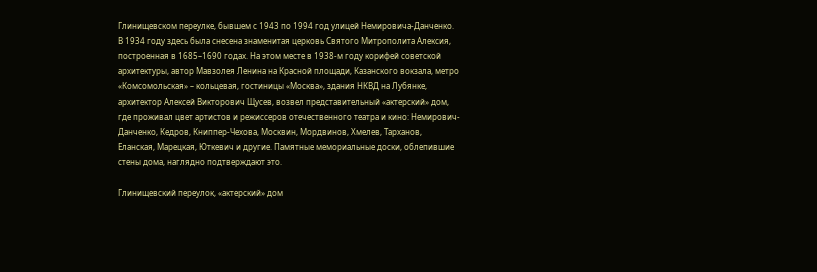Глинищевском переулке, бывшем с 1943 по 1994 год улицей Немировича-Данченко. В 1934 году здесь была снесена знаменитая церковь Святого Митрополита Алексия, построенная в 1685–1690 годах. На этом месте в 1938-м году корифей советской архитектуры, автор Мавзолея Ленина на Красной площади, Казанского вокзала, метро «Комсомольская» – кольцевая, гостиницы «Москва», здания НКВД на Лубянке, архитектор Алексей Викторович Щусев, возвел представительный «актерский» дом, где проживал цвет артистов и режиссеров отечественного театра и кино: Немирович-Данченко, Кедров, Книппер-Чехова, Москвин, Мордвинов, Хмелев, Тарханов, Еланская, Марецкая, Юткевич и другие. Памятные мемориальные доски, облепившие стены дома, наглядно подтверждают это.

Глинищевский переулок, «актерский» дом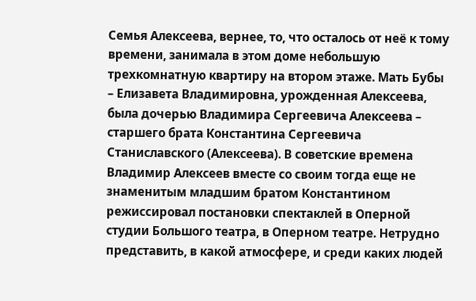Семья Алексеева, вернее, то, что осталось от неё к тому времени, занимала в этом доме небольшую трехкомнатную квартиру на втором этаже. Мать Бубы – Елизавета Владимировна, урожденная Алексеева, была дочерью Владимира Сергеевича Алексеева – старшего брата Константина Сергеевича Станиславского (Алексеева). В советские времена Владимир Алексеев вместе со своим тогда еще не знаменитым младшим братом Константином режиссировал постановки спектаклей в Оперной студии Большого театра, в Оперном театре. Нетрудно представить, в какой атмосфере, и среди каких людей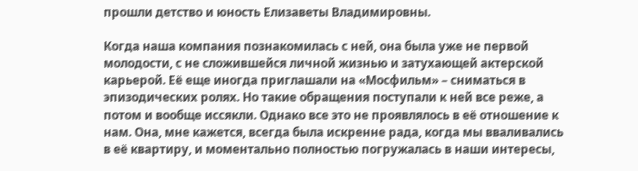прошли детство и юность Елизаветы Владимировны.

Когда наша компания познакомилась с ней, она была уже не первой молодости, с не сложившейся личной жизнью и затухающей актерской карьерой. Её еще иногда приглашали на «Мосфильм» – сниматься в эпизодических ролях. Но такие обращения поступали к ней все реже, а потом и вообще иссякли. Однако все это не проявлялось в её отношение к нам. Она, мне кажется, всегда была искренне рада, когда мы вваливались в её квартиру, и моментально полностью погружалась в наши интересы,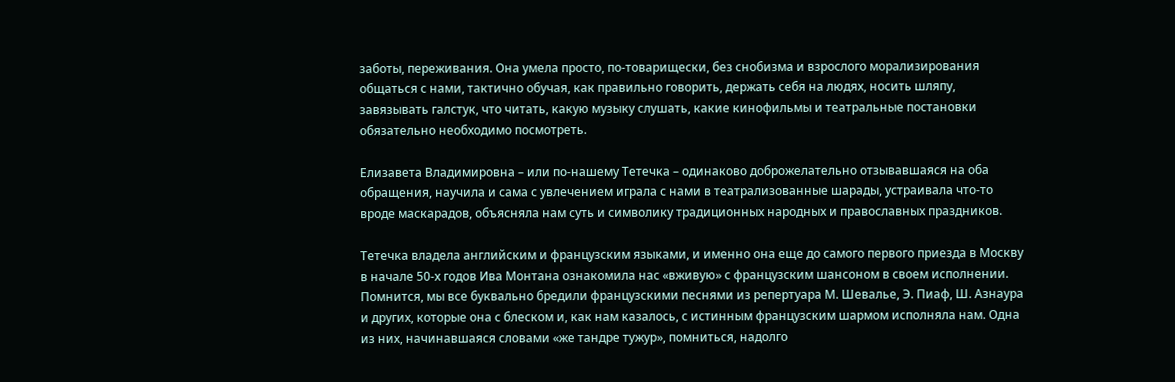заботы, переживания. Она умела просто, по-товарищески, без снобизма и взрослого морализирования общаться с нами, тактично обучая, как правильно говорить, держать себя на людях, носить шляпу, завязывать галстук, что читать, какую музыку слушать, какие кинофильмы и театральные постановки обязательно необходимо посмотреть.

Елизавета Владимировна – или по-нашему Тетечка – одинаково доброжелательно отзывавшаяся на оба обращения, научила и сама с увлечением играла с нами в театрализованные шарады, устраивала что-то вроде маскарадов, объясняла нам суть и символику традиционных народных и православных праздников.

Тетечка владела английским и французским языками, и именно она еще до самого первого приезда в Москву в начале 50-х годов Ива Монтана ознакомила нас «вживую» с французским шансоном в своем исполнении. Помнится, мы все буквально бредили французскими песнями из репертуара М. Шевалье, Э. Пиаф, Ш. Азнаура и других, которые она с блеском и, как нам казалось, с истинным французским шармом исполняла нам. Одна из них, начинавшаяся словами «же тандре тужур», помниться, надолго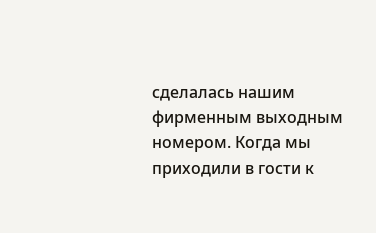сделалась нашим фирменным выходным номером. Когда мы приходили в гости к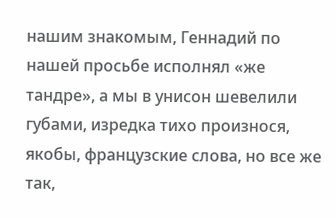нашим знакомым, Геннадий по нашей просьбе исполнял «же тандре», а мы в унисон шевелили губами, изредка тихо произнося, якобы, французские слова, но все же так,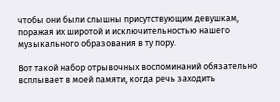чтобы они были слышны присутствующим девушкам, поражая их широтой и исключительностью нашего музыкального образования в ту пору.

Вот такой набор отрывочных воспоминаний обязательно всплывает в моей памяти, когда речь заходить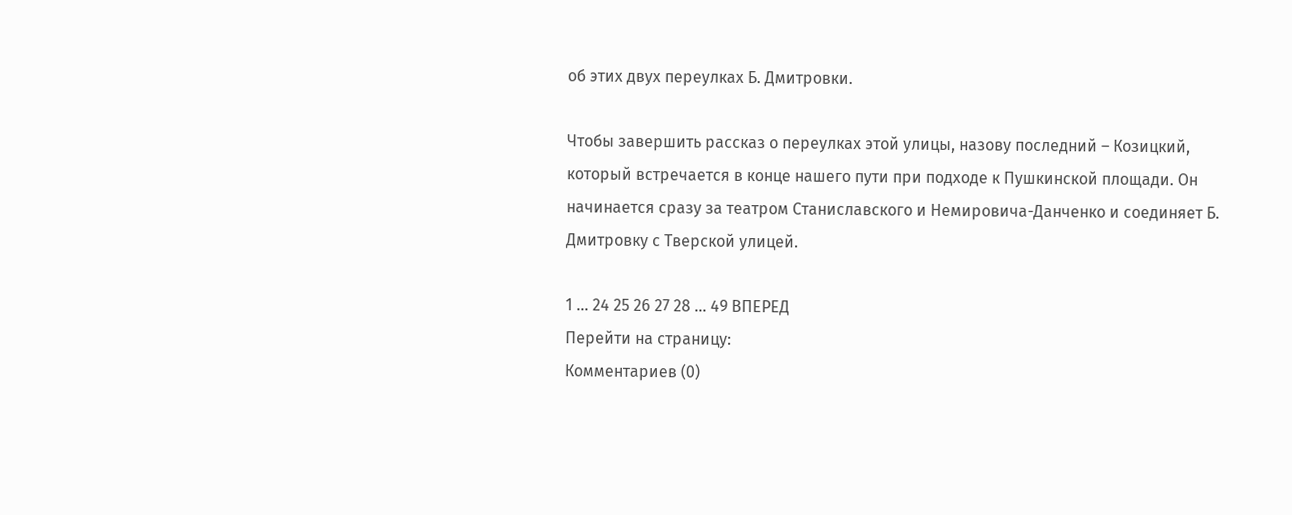об этих двух переулках Б. Дмитровки.

Чтобы завершить рассказ о переулках этой улицы, назову последний – Козицкий, который встречается в конце нашего пути при подходе к Пушкинской площади. Он начинается сразу за театром Станиславского и Немировича-Данченко и соединяет Б. Дмитровку с Тверской улицей.

1 ... 24 25 26 27 28 ... 49 ВПЕРЕД
Перейти на страницу:
Комментариев (0)